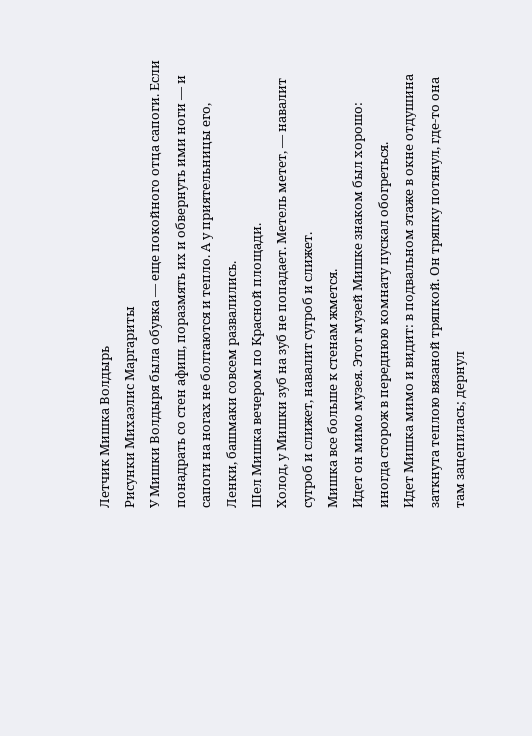Летчик Мишка Волдырь
Рисунки Михаэлис Маргариты
У Мишки Волдыря была обувка — еще покойного отца сапоги. Если понадрать со стен афиш, поразмять их и обвернуть ими ноги — и сапоги на ногах не болтаются и тепло. А у приятельницы его, Ленки, башмаки совсем развалились.
Шел Мишка вечером по Красной площади.
Холод, у Мишки зуб на зуб не попадает. Метель метет, — навалит сугроб и слижет, навалит сугроб и слижет.
Мишка все больше к стенам жмется.
Идет он мимо музея. Этот музей Мишке знаком был хорошо: иногда сторож в переднюю комнату пускал обогреться.
Идет Мишка мимо и видит: в подвальном этаже в окне отдушина заткнута теплою вязаной тряпкой. Он тряпку потянул, где-то она там зацепилась; дернул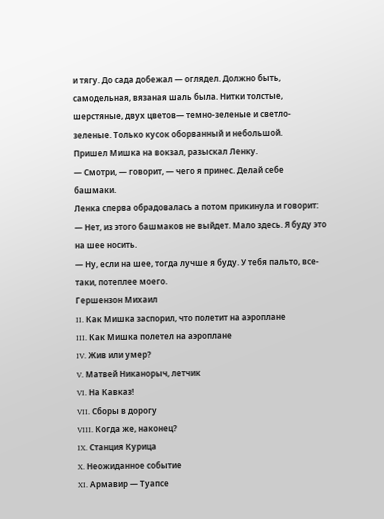и тягу. До сада добежал — оглядел. Должно быть, самодельная, вязаная шаль была. Нитки толстые, шерстяные, двух цветов— темно-зеленые и светло-зеленые. Только кусок оборванный и небольшой.
Пришел Мишка на вокзал, разыскал Ленку.
— Смотри, — говорит, — чего я принес. Делай себе башмаки.
Ленка сперва обрадовалась а потом прикинула и говорит:
— Нет, из этого башмаков не выйдет. Мало здесь. Я буду это на шее носить.
— Ну, если на шее, тогда лучше я буду. У тебя пальто, все-таки, потеплее моего.
Гершензон Михаил
II. Как Мишка заспорил, что полетит на аэроплане
III. Как Мишка полетел на аэроплане
IV. Жив или умер?
V. Матвей Никанорыч, летчик
VI. На Кавказ!
VII. Сборы в дорогу
VIII. Когда же, наконец?
IX. Станция Курица
X. Неожиданное событие
XI. Армавир — Туапсе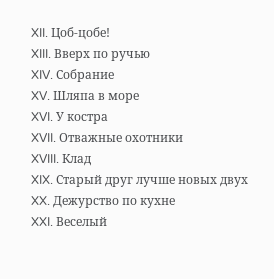XII. Цоб-цобе!
XIII. Вверх по ручью
XIV. Собрание
XV. Шляпа в море
XVI. У костра
XVII. Отважные охотники
XVIII. Клад
XIX. Старый друг лучше новых двух
XX. Дежурство по кухне
XXI. Веселый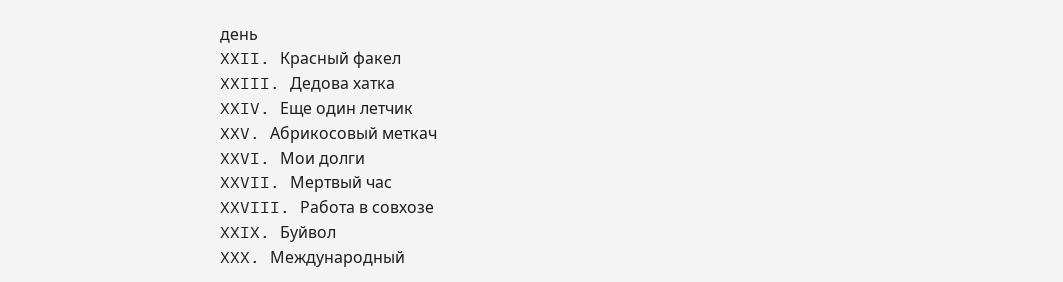день
XXII. Красный факел
XXIII. Дедова хатка
XXIV. Еще один летчик
XXV. Абрикосовый меткач
XXVI. Мои долги
XXVII. Мертвый час
XXVIII. Работа в совхозе
XXIX. Буйвол
XXX. Международный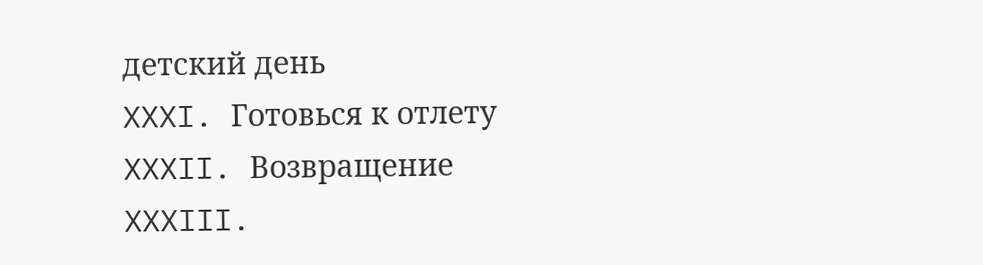детский день
XXXI. Готовься к отлету
XXXII. Возвращение
XXXIII.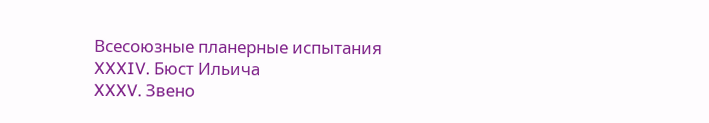Всесоюзные планерные испытания
XXXIV. Бюст Ильича
XXXV. Звено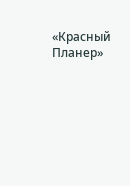«Красный Планер»